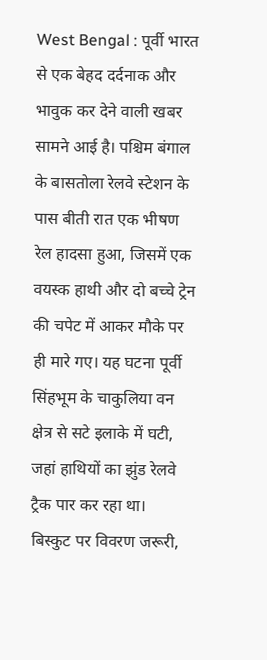West Bengal : पूर्वी भारत से एक बेहद दर्दनाक और भावुक कर देने वाली खबर सामने आई है। पश्चिम बंगाल के बासतोला रेलवे स्टेशन के पास बीती रात एक भीषण रेल हादसा हुआ, जिसमें एक वयस्क हाथी और दो बच्चे ट्रेन की चपेट में आकर मौके पर ही मारे गए। यह घटना पूर्वी सिंहभूम के चाकुलिया वन क्षेत्र से सटे इलाके में घटी, जहां हाथियों का झुंड रेलवे ट्रैक पार कर रहा था।
बिस्कुट पर विवरण जरूरी,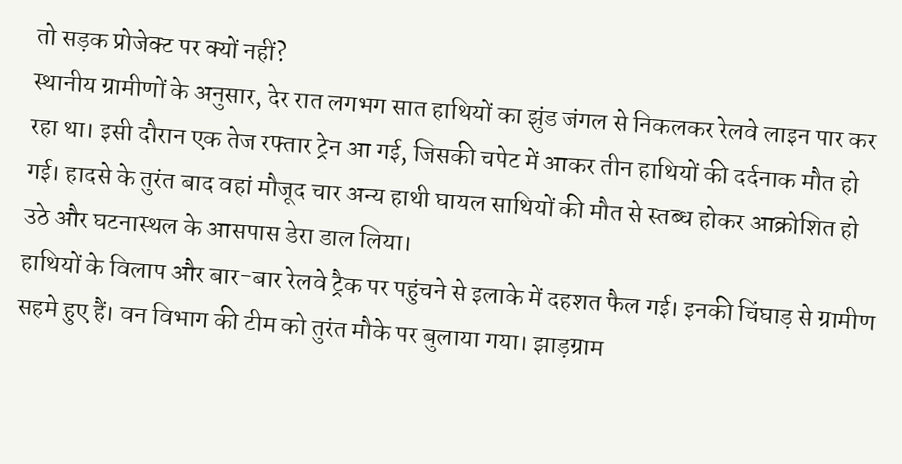तो सड़क प्रोजेक्ट पर क्यों नहीं?
स्थानीय ग्रामीणों के अनुसार, देर रात लगभग सात हाथियों का झुंड जंगल से निकलकर रेलवे लाइन पार कर रहा था। इसी दौरान एक तेज रफ्तार ट्रेन आ गई, जिसकी चपेट में आकर तीन हाथियों की दर्दनाक मौत हो गई। हादसे के तुरंत बाद वहां मौजूद चार अन्य हाथी घायल साथियों की मौत से स्तब्ध होकर आक्रोशित हो उठे और घटनास्थल के आसपास डेरा डाल लिया।
हाथियों के विलाप और बार-बार रेलवे ट्रैक पर पहुंचने से इलाके में दहशत फैल गई। इनकी चिंघाड़ से ग्रामीण सहमे हुए हैं। वन विभाग की टीम को तुरंत मौके पर बुलाया गया। झाड़ग्राम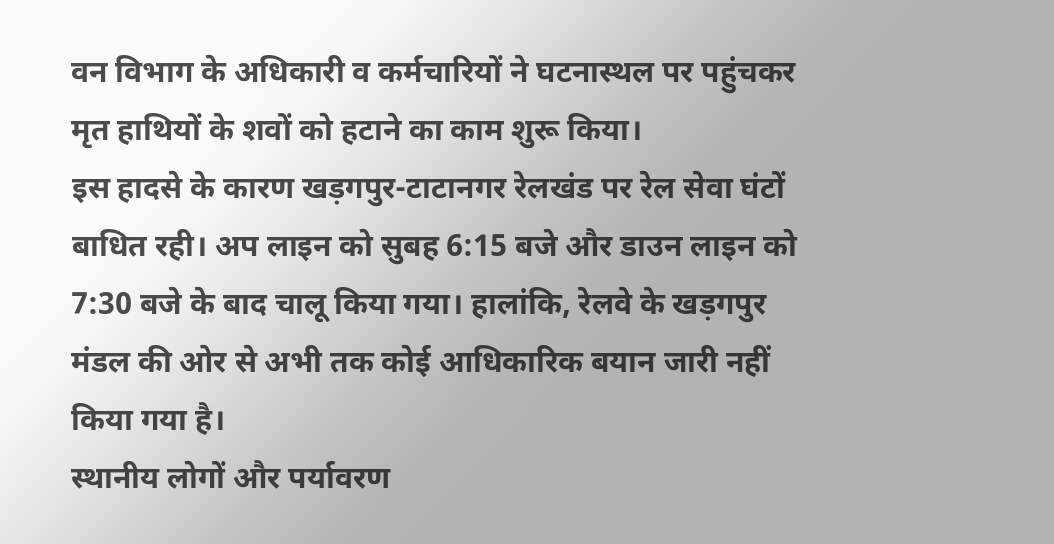वन विभाग के अधिकारी व कर्मचारियों ने घटनास्थल पर पहुंचकर मृत हाथियों के शवों को हटाने का काम शुरू किया।
इस हादसे के कारण खड़गपुर-टाटानगर रेलखंड पर रेल सेवा घंटों बाधित रही। अप लाइन को सुबह 6:15 बजे और डाउन लाइन को 7:30 बजे के बाद चालू किया गया। हालांकि, रेलवे के खड़गपुर मंडल की ओर से अभी तक कोई आधिकारिक बयान जारी नहीं किया गया है।
स्थानीय लोगों और पर्यावरण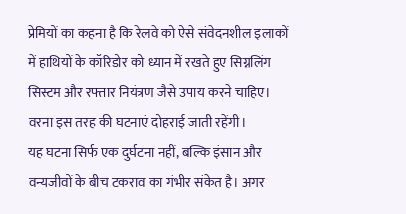प्रेमियों का कहना है कि रेलवे को ऐसे संवेदनशील इलाकों में हाथियों के कॉरिडोर को ध्यान में रखते हुए सिग्नलिंग सिस्टम और रफ्तार नियंत्रण जैसे उपाय करने चाहिए। वरना इस तरह की घटनाएं दोहराई जाती रहेंगी।
यह घटना सिर्फ एक दुर्घटना नहीं, बल्कि इंसान और वन्यजीवों के बीच टकराव का गंभीर संकेत है। अगर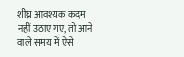शीघ्र आवश्यक कदम नहीं उठाए गए, तो आने वाले समय में ऐसे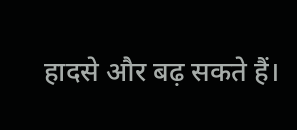हादसे और बढ़ सकते हैं।